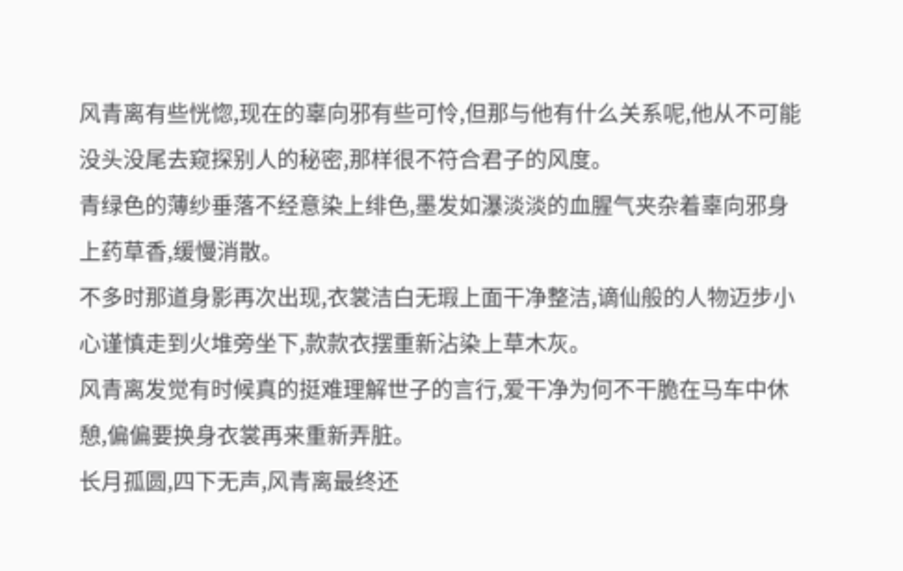风青离有些恍惚,现在的辜向邪有些可怜,但那与他有什么关系呢,他从不可能没头没尾去窥探别人的秘密,那样很不符合君子的风度。
青绿色的薄纱垂落不经意染上绯色,墨发如瀑淡淡的血腥气夹杂着辜向邪身上药草香,缓慢消散。
不多时那道身影再次出现,衣裳洁白无瑕上面干净整洁,谪仙般的人物迈步小心谨慎走到火堆旁坐下,款款衣摆重新沾染上草木灰。
风青离发觉有时候真的挺难理解世子的言行,爱干净为何不干脆在马车中休憩,偏偏要换身衣裳再来重新弄脏。
长月孤圆,四下无声,风青离最终还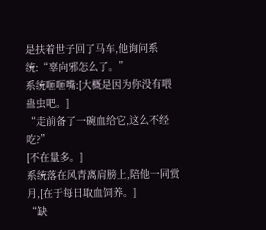是扶着世子回了马车,他询问系统:“辜向邪怎么了。”
系统咂咂嘴:[大概是因为你没有喂蛊虫吧。]
“走前备了一碗血给它,这么不经吃?”
[不在量多。]
系统落在风青离肩膀上,陪他一同赏月,[在于每日取血饲养。]
“缺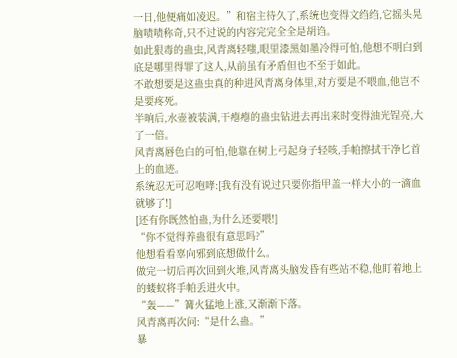一日,他便痛如凌迟。”和宿主待久了,系统也变得文绉绉,它摇头晃脑啧啧称奇,只不过说的内容完完全全是胡诌。
如此狠毒的蛊虫,风青离轻嗤,眼里漆黑如墨冷得可怕,他想不明白到底是哪里得罪了这人,从前虽有矛盾但也不至于如此。
不敢想要是这蛊虫真的种进风青离身体里,对方要是不喂血,他岂不是要疼死。
半晌后,水壶被装满,干瘪瘪的蛊虫钻进去再出来时变得油光锃亮,大了一倍。
风青离唇色白的可怕,他靠在树上弓起身子轻咳,手帕擦拭干净匕首上的血迹。
系统忍无可忍咆哮:[我有没有说过只要你指甲盖一样大小的一滴血就够了!]
[还有你既然怕蛊,为什么还要喂!]
“你不觉得养蛊很有意思吗?”
他想看看辜向邪到底想做什么。
做完一切后再次回到火堆,风青离头脑发昏有些站不稳,他盯着地上的蝼蚁将手帕丢进火中。
“轰——”篝火猛地上涨,又渐渐下落。
风青离再次问:“是什么蛊。”
暴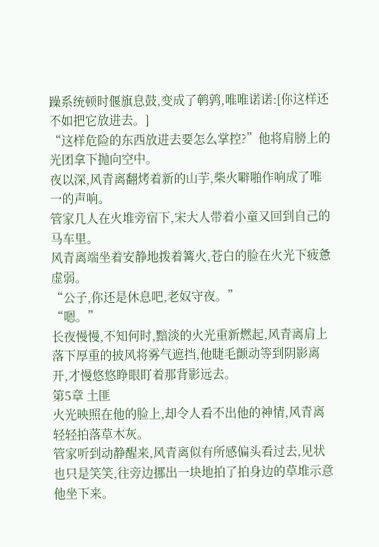躁系统顿时偃旗息鼓,变成了鹌鹑,唯唯诺诺:[你这样还不如把它放进去。]
“这样危险的东西放进去要怎么掌控?”他将肩膀上的光团拿下抛向空中。
夜以深,风青离翻烤着新的山芋,柴火噼啪作响成了唯一的声响。
管家几人在火堆旁宿下,宋大人带着小童又回到自己的马车里。
风青离端坐着安静地拨着篝火,苍白的脸在火光下疲惫虚弱。
“公子,你还是休息吧,老奴守夜。”
“嗯。”
长夜慢慢,不知何时,黯淡的火光重新燃起,风青离肩上落下厚重的披风将雾气遮挡,他睫毛颤动等到阴影离开,才慢悠悠睁眼盯着那背影远去。
第5章 土匪
火光映照在他的脸上,却令人看不出他的神情,风青离轻轻拍落草木灰。
管家听到动静醒来,风青离似有所感偏头看过去,见状也只是笑笑,往旁边挪出一块地拍了拍身边的草堆示意他坐下来。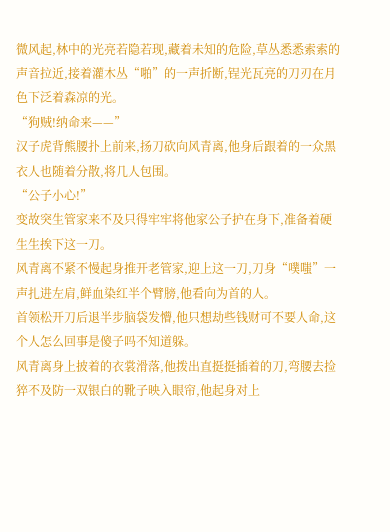微风起,林中的光亮若隐若现,藏着未知的危险,草丛悉悉索索的声音拉近,接着灌木丛“啪”的一声折断,锃光瓦亮的刀刃在月色下泛着森凉的光。
“狗贼!纳命来——”
汉子虎背熊腰扑上前来,扬刀砍向风青离,他身后跟着的一众黑衣人也随着分散,将几人包围。
“公子小心!”
变故突生管家来不及只得牢牢将他家公子护在身下,准备着硬生生挨下这一刀。
风青离不紧不慢起身推开老管家,迎上这一刀,刀身“噗嗤”一声扎进左肩,鲜血染红半个臂膀,他看向为首的人。
首领松开刀后退半步脑袋发懵,他只想劫些钱财可不要人命,这个人怎么回事是傻子吗不知道躲。
风青离身上披着的衣裳滑落,他拨出直挺挺插着的刀,弯腰去捡猝不及防一双银白的靴子映入眼帘,他起身对上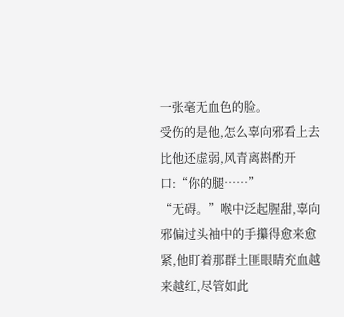一张毫无血色的脸。
受伤的是他,怎么辜向邪看上去比他还虚弱,风青离斟酌开口:“你的腿……”
“无碍。”喉中泛起腥甜,辜向邪偏过头袖中的手攥得愈来愈紧,他盯着那群土匪眼睛充血越来越红,尽管如此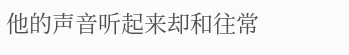他的声音听起来却和往常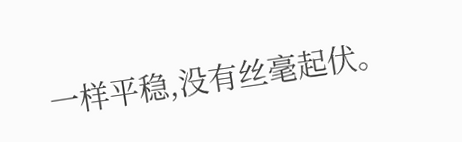一样平稳,没有丝毫起伏。